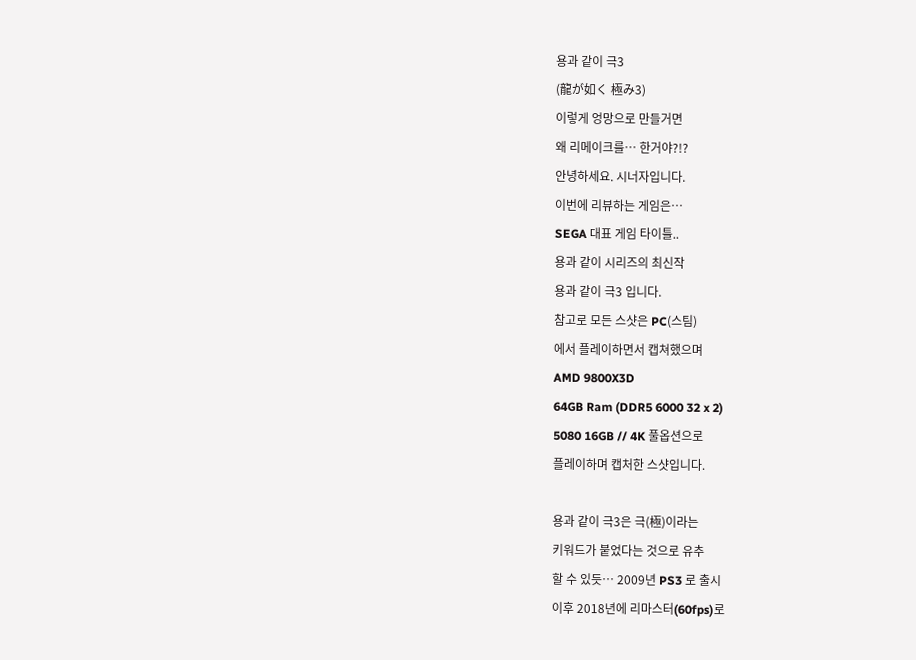용과 같이 극3
(龍が如く 極み3)
이렇게 엉망으로 만들거면
왜 리메이크를… 한거야?!?
안녕하세요. 시너자입니다.
이번에 리뷰하는 게임은…
SEGA 대표 게임 타이틀..
용과 같이 시리즈의 최신작
용과 같이 극3 입니다.
참고로 모든 스샷은 PC(스팀)
에서 플레이하면서 캡쳐했으며
AMD 9800X3D
64GB Ram (DDR5 6000 32 x 2)
5080 16GB // 4K 풀옵션으로
플레이하며 캡처한 스샷입니다.

용과 같이 극3은 극(極)이라는
키워드가 붙었다는 것으로 유추
할 수 있듯… 2009년 PS3 로 출시
이후 2018년에 리마스터(60fps)로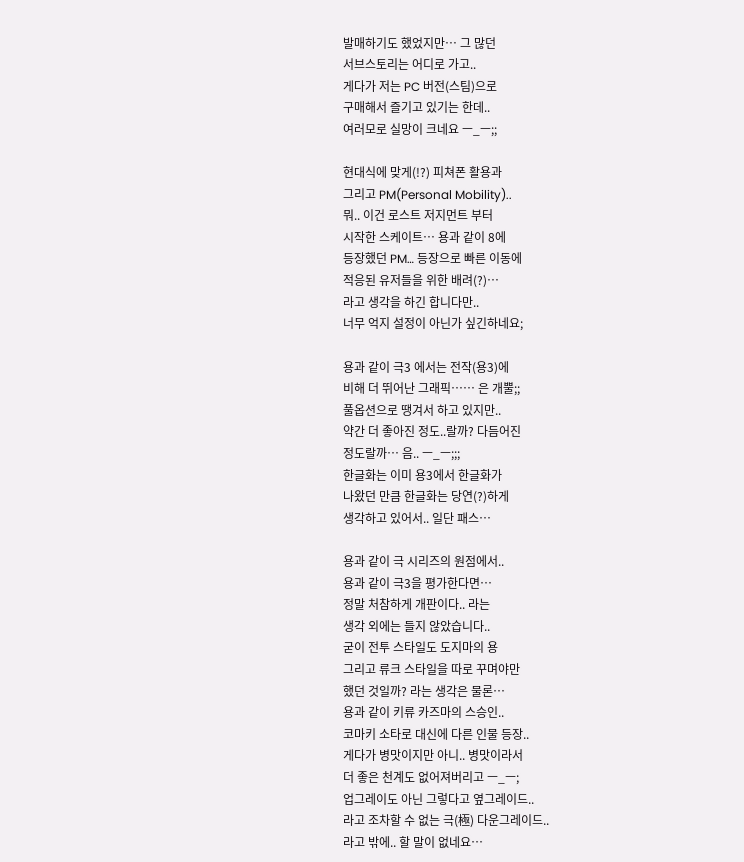발매하기도 했었지만… 그 많던
서브스토리는 어디로 가고..
게다가 저는 PC 버전(스팀)으로
구매해서 즐기고 있기는 한데..
여러모로 실망이 크네요 ㅡ_ㅡ;;

현대식에 맞게(!?) 피쳐폰 활용과
그리고 PM(Personal Mobility)..
뭐.. 이건 로스트 저지먼트 부터
시작한 스케이트… 용과 같이 8에
등장했던 PM… 등장으로 빠른 이동에
적응된 유저들을 위한 배려(?)…
라고 생각을 하긴 합니다만..
너무 억지 설정이 아닌가 싶긴하네요;

용과 같이 극3 에서는 전작(용3)에
비해 더 뛰어난 그래픽…… 은 개뿔;;
풀옵션으로 땡겨서 하고 있지만..
약간 더 좋아진 정도..랄까? 다듬어진
정도랄까… 음.. ㅡ_ㅡ;;;
한글화는 이미 용3에서 한글화가
나왔던 만큼 한글화는 당연(?)하게
생각하고 있어서.. 일단 패스…

용과 같이 극 시리즈의 원점에서..
용과 같이 극3을 평가한다면…
정말 처참하게 개판이다.. 라는
생각 외에는 들지 않았습니다..
굳이 전투 스타일도 도지마의 용
그리고 류크 스타일을 따로 꾸며야만
했던 것일까? 라는 생각은 물론…
용과 같이 키류 카즈마의 스승인..
코마키 소타로 대신에 다른 인물 등장..
게다가 병맛이지만 아니.. 병맛이라서
더 좋은 천계도 없어져버리고 ㅡ_ㅡ;
업그레이도 아닌 그렇다고 옆그레이드..
라고 조차할 수 없는 극(極) 다운그레이드..
라고 밖에.. 할 말이 없네요…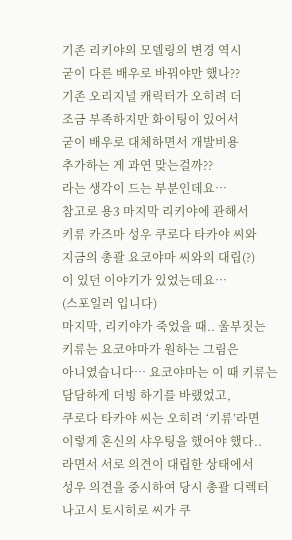기존 리키야의 모델링의 변경 역시
굳이 다른 배우로 바꿔야만 했나??
기존 오리지널 캐릭터가 오히려 더
조금 부족하지만 화이팅이 있어서
굳이 배우로 대체하면서 개발비용
추가하는 게 과연 맞는걸까??
라는 생각이 드는 부분인데요…
참고로 용3 마지막 리키야에 관해서
키류 카즈마 성우 쿠로다 타카야 씨와
지금의 총괄 요코야마 씨와의 대립(?)
이 있던 이야기가 있었는데요…
(스포일러 입니다)
마지막, 리키야가 죽었을 때.. 울부짓는
키류는 요코야마가 원하는 그림은
아니였습니다… 요코야마는 이 때 키류는
담담하게 더빙 하기를 바랬었고,
쿠로다 타카야 씨는 오히려 ‘키류’라면
이렇게 혼신의 샤우팅을 했어야 했다..
라면서 서로 의견이 대립한 상태에서
성우 의견을 중시하여 당시 총괄 디렉터
나고시 토시히로 씨가 쿠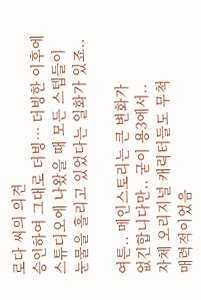로다 씨의 의견
승인하여 그대로 더빙… 더빙한 이후에
스튜디오에 나왔을 때 모든 스텝들이
눈물을 흘리고 있었다는 일화가 있죠..

여튼.. 메인스토리는 큰 변화가
없긴합니다만.. 굳이 용3에서..
자체 오리지널 캐릭터들도 무척
매력적이었음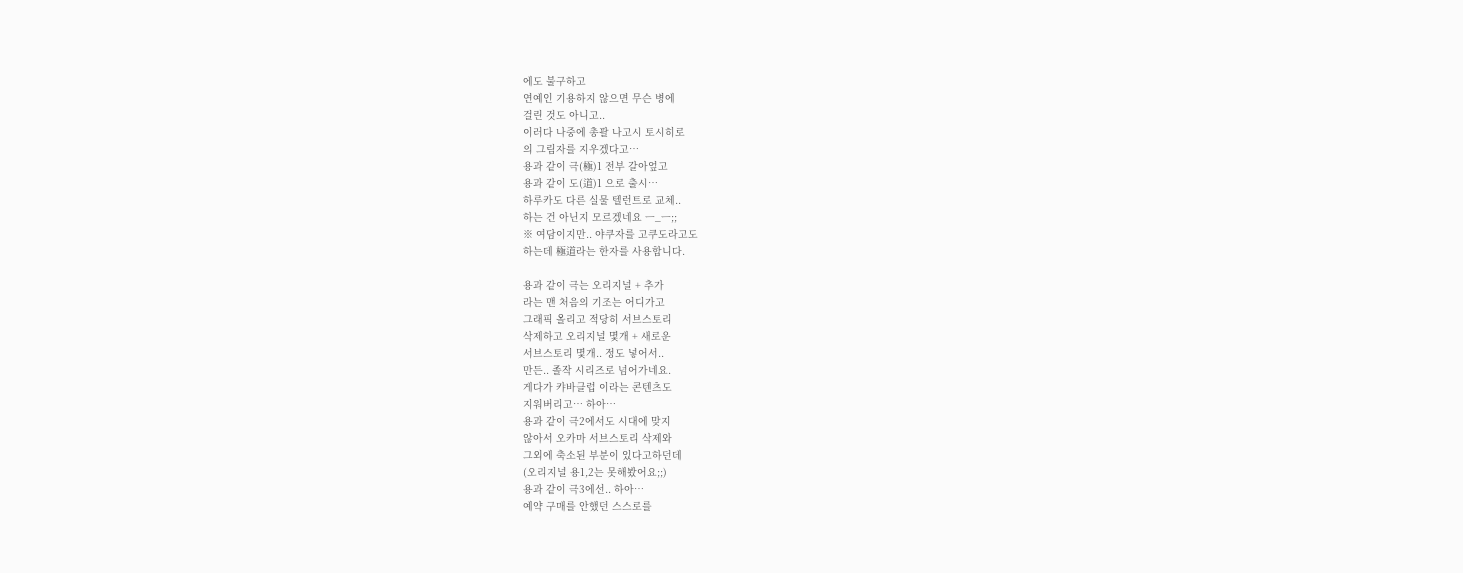에도 불구하고
연예인 기용하지 않으면 무슨 병에
걸린 것도 아니고..
이러다 나중에 총괄 나고시 토시히로
의 그림자를 지우겠다고…
용과 같이 극(極)1 전부 갈아엎고
용과 같이 도(道)1 으로 출시…
하루카도 다른 실물 텔런트로 교체..
하는 건 아닌지 모르겠네요 ㅡ_ㅡ;;
※ 여담이지만.. 야쿠자를 고쿠도라고도
하는데 極道라는 한자를 사용합니다.

용과 같이 극는 오리지널 + 추가
라는 맨 처음의 기조는 어디가고
그래픽 올리고 적당히 서브스토리
삭제하고 오리지널 몇개 + 새로운
서브스토리 몇개.. 정도 넣어서..
만든.. 졸작 시리즈로 넘어가네요.
게다가 캬바클럽 이라는 콘텐츠도
지워버리고… 하아…
용과 같이 극2에서도 시대에 맞지
않아서 오카마 서브스토리 삭제와
그외에 축소된 부분이 있다고하던데
(오리지널 용1,2는 못해봤어요;;)
용과 같이 극3에선.. 하아…
예약 구매를 안했던 스스로를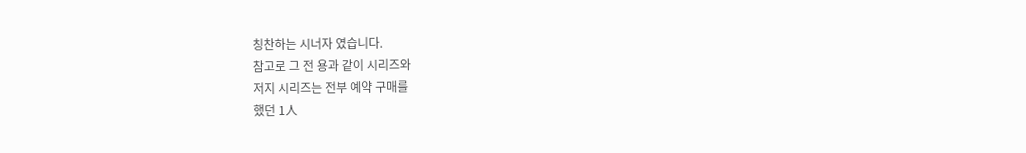칭찬하는 시너자 였습니다.
참고로 그 전 용과 같이 시리즈와
저지 시리즈는 전부 예약 구매를
했던 1人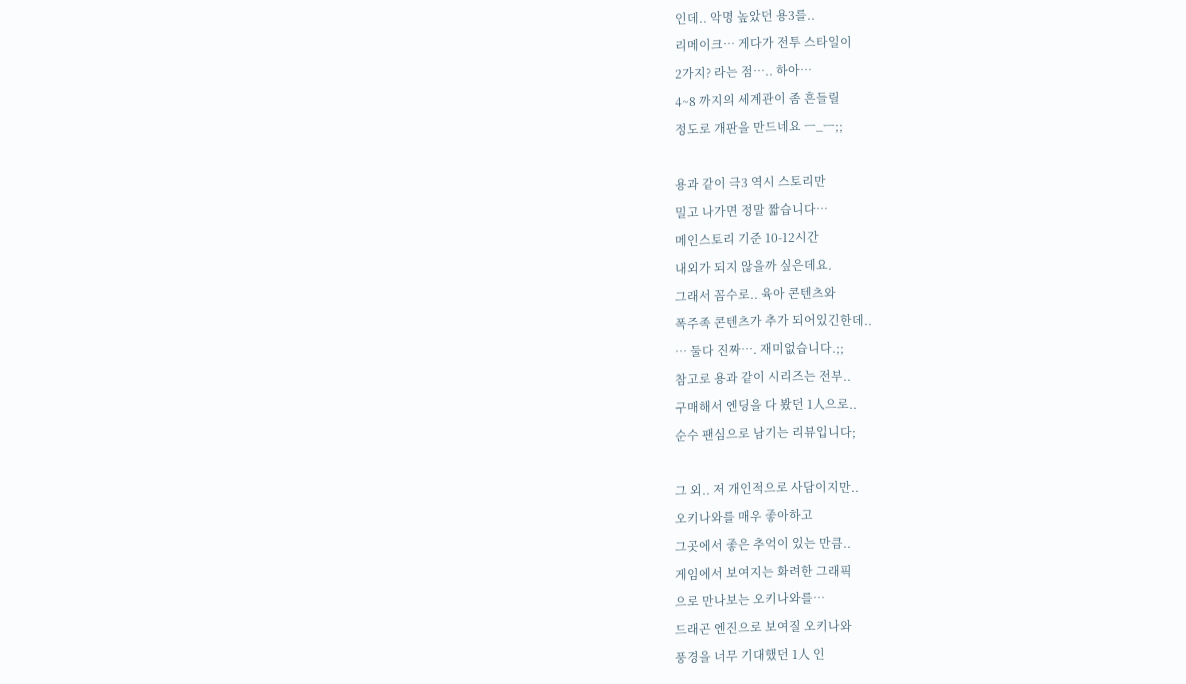인데.. 악명 높았던 용3를..
리메이크… 게다가 전투 스타일이
2가지? 라는 점….. 하아…
4~8 까지의 세계관이 좀 흔들릴
정도로 개판을 만드네요 ㅡ_ㅡ;;

용과 같이 극3 역시 스토리만
밀고 나가면 정말 짧습니다…
메인스토리 기준 10-12시간
내외가 되지 않을까 싶은데요.
그래서 꼼수로.. 육아 콘텐츠와
폭주족 콘텐츠가 추가 되어있긴한데..
… 둘다 진짜…. 재미없습니다.;;
참고로 용과 같이 시리즈는 전부..
구매해서 엔딩을 다 봤던 1人으로..
순수 팬심으로 남기는 리뷰입니다;

그 외.. 저 개인적으로 사담이지만..
오키나와를 매우 좋아하고
그곳에서 좋은 추억이 있는 만큼..
게임에서 보여지는 화려한 그래픽
으로 만나보는 오키나와를…
드래곤 엔진으로 보여질 오키나와
풍경을 너무 기대했던 1人 인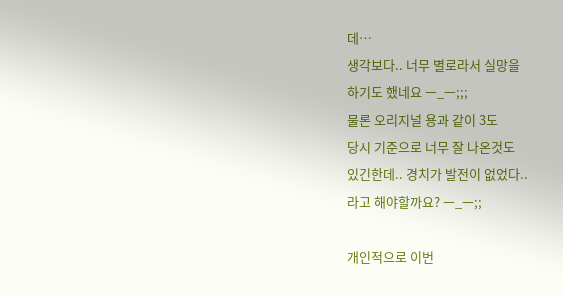데…
생각보다.. 너무 별로라서 실망을
하기도 했네요 ㅡ_ㅡ;;;
물론 오리지널 용과 같이 3도
당시 기준으로 너무 잘 나온것도
있긴한데.. 경치가 발전이 없었다..
라고 해야할까요? ㅡ_ㅡ;;

개인적으로 이번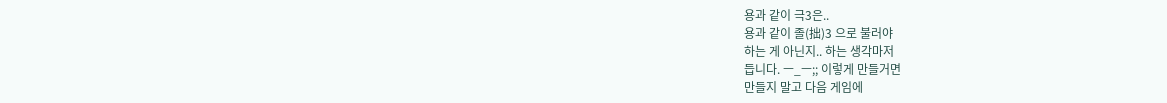용과 같이 극3은..
용과 같이 졸(拙)3 으로 불러야
하는 게 아닌지.. 하는 생각마저
듭니다. ㅡ_ㅡ;; 이렇게 만들거면
만들지 말고 다음 게임에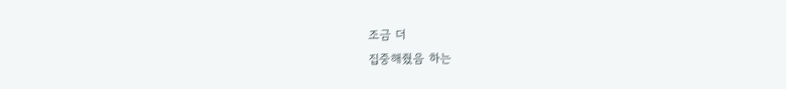조금 더
집중해줬음 하는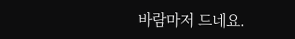바람마저 드네요.